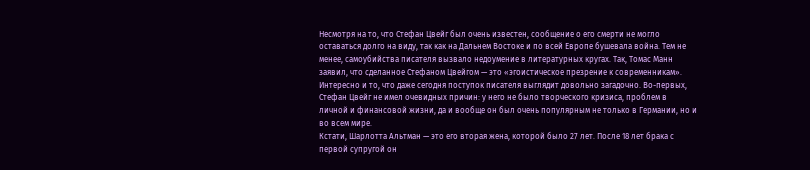Несмотря на то, что Стефан Цвейг был очень известен, сообщение о его смерти не могло оставаться долго на виду, так как на Дальнем Востоке и по всей Европе бушевала война. Тем не менее, самоубийства писателя вызвало недоумение в литературных кругах. Так, Томас Манн заявил, что сделанное Стефаном Цвейгом — это «эгоистическое презрение к современникам».
Интересно и то, что даже сегодня поступок писателя выглядит довольно загадочно. Во-первых, Стефан Цвейг не имел очевидных причин: у него не было творческого кризиса, проблем в личной и финансовой жизни, да и вообще он был очень популярным не только в Германии, но и во всем мире.
Кстати, Шарлотта Альтман — это его вторая жена, которой было 27 лет. После 18 лет брака с первой супругой он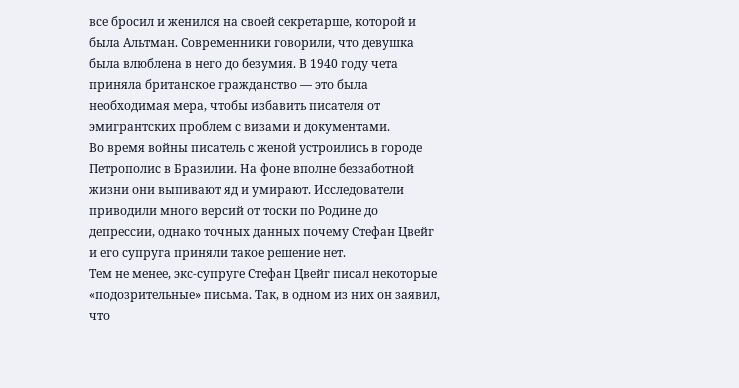все бросил и женился на своей секретарше, которой и была Альтман. Современники говорили, что девушка была влюблена в него до безумия. В 1940 году чета приняла британское гражданство — это была необходимая мера, чтобы избавить писателя от эмигрантских проблем с визами и документами.
Во время войны писатель с женой устроились в городе Петрополис в Бразилии. На фоне вполне беззаботной жизни они выпивают яд и умирают. Исследователи приводили много версий от тоски по Родине до депрессии, однако точных данных почему Стефан Цвейг и его супруга приняли такое решение нет.
Тем не менее, экс-супруге Стефан Цвейг писал некоторые «подозрительные» письма. Так, в одном из них он заявил, что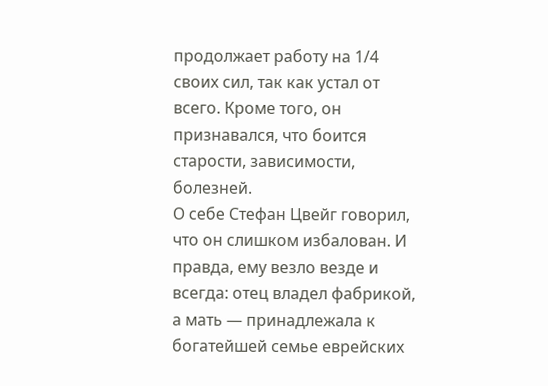продолжает работу на 1/4 своих сил, так как устал от всего. Кроме того, он признавался, что боится старости, зависимости, болезней.
О себе Стефан Цвейг говорил, что он слишком избалован. И правда, ему везло везде и всегда: отец владел фабрикой, а мать — принадлежала к богатейшей семье еврейских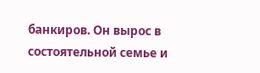банкиров. Он вырос в состоятельной семье и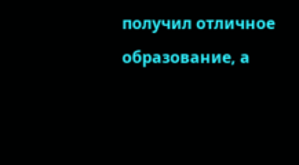получил отличное образование, а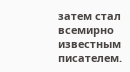затем стал всемирно известным писателем.